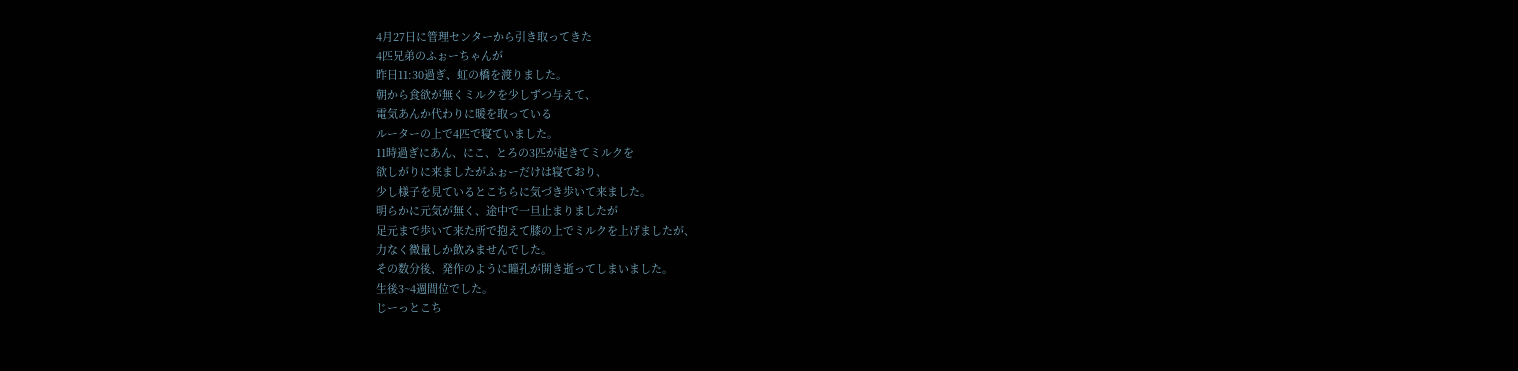4月27日に管理センターから引き取ってきた
4匹兄弟のふぉーちゃんが
昨日11:30過ぎ、虹の橋を渡りました。
朝から食欲が無くミルクを少しずつ与えて、
電気あんか代わりに暖を取っている
ルーターの上で4匹で寝ていました。
11時過ぎにあん、にこ、とろの3匹が起きてミルクを
欲しがりに来ましたがふぉーだけは寝ており、
少し様子を見ているとこちらに気づき歩いて来ました。
明らかに元気が無く、途中で一旦止まりましたが
足元まで歩いて来た所で抱えて膝の上でミルクを上げましたが、
力なく微量しか飲みませんでした。
その数分後、発作のように瞳孔が開き逝ってしまいました。
生後3~4週間位でした。
じーっとこち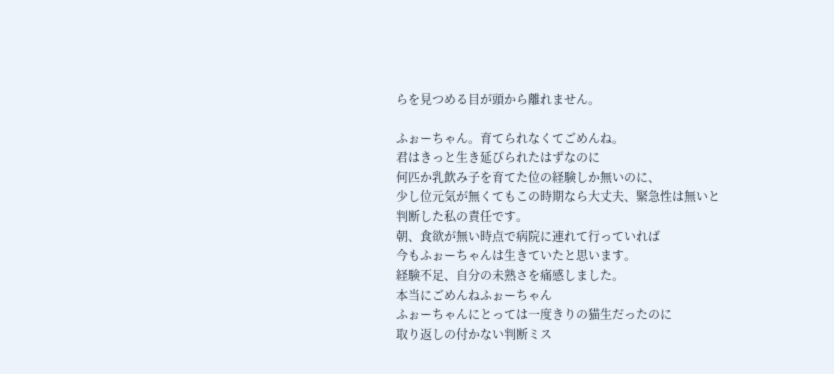らを見つめる目が頭から離れません。

ふぉーちゃん。育てられなくてごめんね。
君はきっと生き延びられたはずなのに
何匹か乳飲み子を育てた位の経験しか無いのに、
少し位元気が無くてもこの時期なら大丈夫、緊急性は無いと
判断した私の責任です。
朝、食欲が無い時点で病院に連れて行っていれば
今もふぉーちゃんは生きていたと思います。
経験不足、自分の未熟さを痛感しました。
本当にごめんねふぉーちゃん
ふぉーちゃんにとっては一度きりの猫生だったのに
取り返しの付かない判断ミス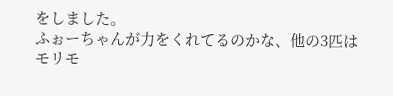をしました。
ふぉーちゃんが力をくれてるのかな、他の3匹は
モリモ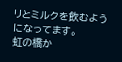リとミルクを飲むようになってます。
虹の橋か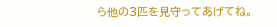ら他の3匹を見守ってあげてね。